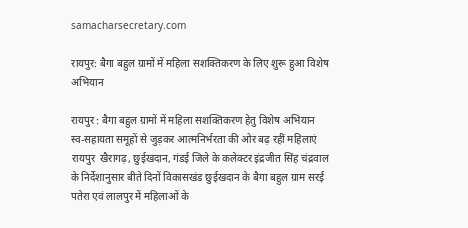samacharsecretary.com

रायपुर: बैगा बहुल ग्रामों में महिला सशक्तिकरण के लिए शुरू हुआ विशेष अभियान

रायपुर : बैगा बहुल ग्रामों में महिला सशक्तिकरण हेतु विशेष अभियान स्व-सहायता समूहों से जुड़कर आत्मनिर्भरता की ओर बढ़ रहीं महिलाएं रायपुर  खैरागढ़, छुईखदान, गंडई जिले के कलेक्टर इंद्रजीत सिंह चंद्रवाल के निर्देशानुसार बीते दिनों विकासखंड छुईखदान के बैगा बहुल ग्राम सरई पतेरा एवं लालपुर में महिलाओं के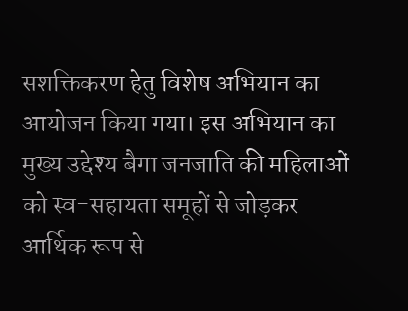सशक्तिकरण हेतु विशेष अभियान का आयोजन किया गया। इस अभियान का मुख्य उद्देश्य बैगा जनजाति की महिलाओं को स्व-सहायता समूहों से जोड़कर आर्थिक रूप से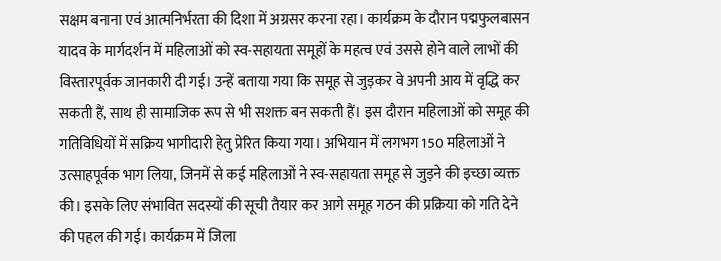सक्षम बनाना एवं आत्मनिर्भरता की दिशा में अग्रसर करना रहा। कार्यक्रम के दौरान पद्मफुलबासन यादव के मार्गदर्शन में महिलाओं को स्व-सहायता समूहों के महत्व एवं उससे होने वाले लाभों की विस्तारपूर्वक जानकारी दी गई। उन्हें बताया गया कि समूह से जुड़कर वे अपनी आय में वृद्धि कर सकती हैं, साथ ही सामाजिक रूप से भी सशक्त बन सकती हैं। इस दौरान महिलाओं को समूह की गतिविधियों में सक्रिय भागीदारी हेतु प्रेरित किया गया। अभियान में लगभग 150 महिलाओं ने उत्साहपूर्वक भाग लिया, जिनमें से कई महिलाओं ने स्व-सहायता समूह से जुड़ने की इच्छा व्यक्त की। इसके लिए संभावित सदस्यों की सूची तैयार कर आगे समूह गठन की प्रक्रिया को गति देने की पहल की गई। कार्यक्रम में जिला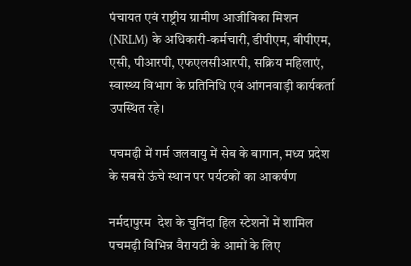पंचायत एवं राष्ट्रीय ग्रामीण आजीविका मिशन (NRLM) के अधिकारी-कर्मचारी, डीपीएम, बीपीएम, एसी, पीआरपी, एफएलसीआरपी, सक्रिय महिलाएं, स्वास्थ्य विभाग के प्रतिनिधि एवं आंगनवाड़ी कार्यकर्ता उपस्थित रहे।

पचमढ़ी में गर्म जलवायु में सेब के बागान, मध्य प्रदेश के सबसे ऊंचे स्थान पर पर्यटकों का आकर्षण

नर्मदापुरम  देश के चुनिंदा हिल स्टेशनों में शामिल पचमढ़ी विभिन्न वैरायटी के आमों के लिए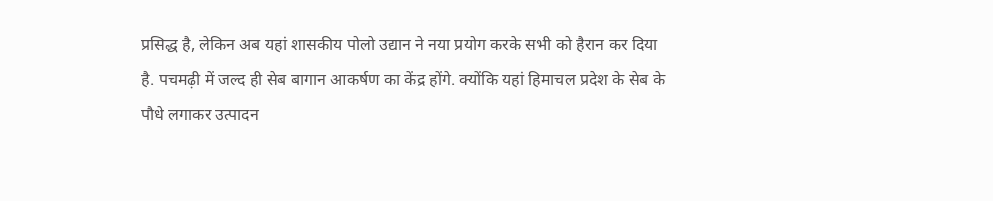प्रसिद्ध है, लेकिन अब यहां शासकीय पोलो उद्यान ने नया प्रयोग करके सभी को हैरान कर दिया है. पचमढ़ी में जल्द ही सेब बागान आकर्षण का केंद्र होंगे. क्योंकि यहां हिमाचल प्रदेश के सेब के पौधे लगाकर उत्पादन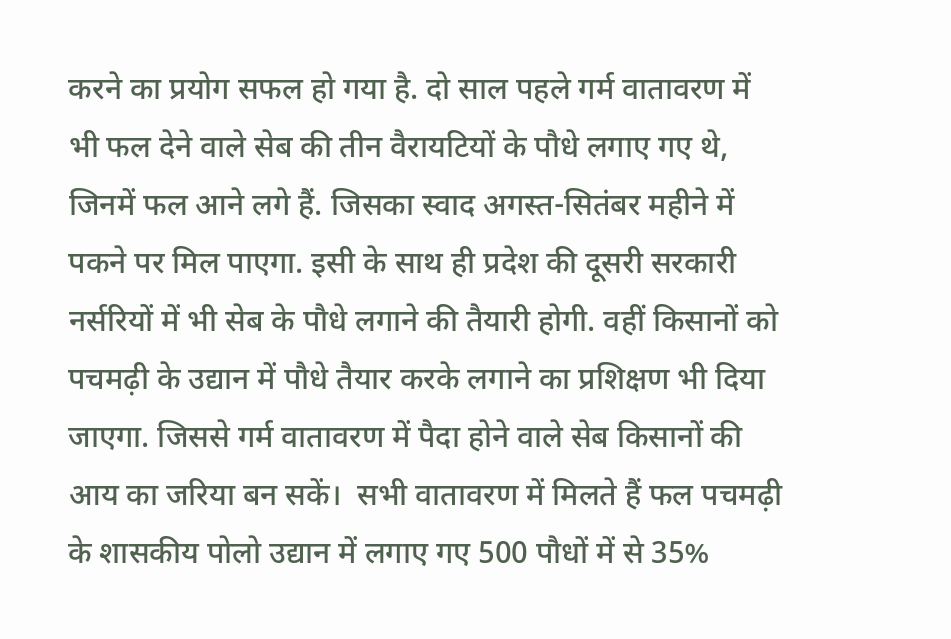करने का प्रयोग सफल हो गया है. दो साल पहले गर्म वातावरण में भी फल देने वाले सेब की तीन वैरायटियों के पौधे लगाए गए थे, जिनमें फल आने लगे हैं. जिसका स्वाद अगस्त-सितंबर महीने में पकने पर मिल पाएगा. इसी के साथ ही प्रदेश की दूसरी सरकारी नर्सरियों में भी सेब के पौधे लगाने की तैयारी होगी. वहीं किसानों को पचमढ़ी के उद्यान में पौधे तैयार करके लगाने का प्रशिक्षण भी दिया जाएगा. जिससे गर्म वातावरण में पैदा होने वाले सेब किसानों की आय का जरिया बन सकें।  सभी वातावरण में मिलते हैं फल पचमढ़ी के शासकीय पोलो उद्यान में लगाए गए 500 पौधों में से 35%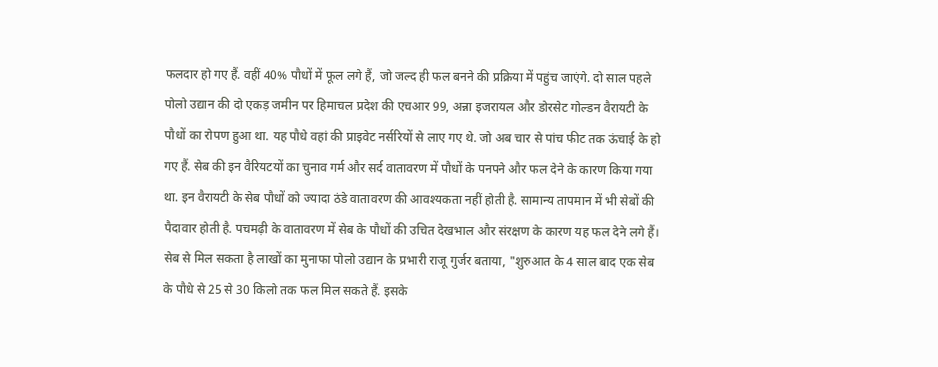फलदार हो गए हैं. वहीं 40% पौधों में फूल लगे हैं, जो जल्द ही फल बनने की प्रक्रिया में पहुंच जाएंगे. दो साल पहले पोलो उद्यान की दो एकड़ जमीन पर हिमाचल प्रदेश की एचआर 99, अन्ना इजरायल और डोरसेट गोल्डन वैरायटी के पौधों का रोपण हुआ था. यह पौधे वहां की प्राइवेट नर्सरियों से लाए गए थे. जो अब चार से पांच फीट तक ऊंचाई के हो गए हैं. सेब की इन वैरियटयों का चुनाव गर्म और सर्द वातावरण में पौधों के पनपने और फल देने के कारण किया गया था. इन वैरायटी के सेब पौधों को ज्यादा ठंडे वातावरण की आवश्यकता नहीं होती है. सामान्य तापमान में भी सेबों की पैदावार होती है. पचमढ़ी के वातावरण में सेब के पौधों की उचित देखभाल और संरक्षण के कारण यह फल देने लगे हैं।  सेब से मिल सकता है लाखों का मुनाफा पोलो उद्यान के प्रभारी राजू गुर्जर बताया, "शुरुआत के 4 साल बाद एक सेब के पौधे से 25 से 30 किलो तक फल मिल सकते हैं. इसके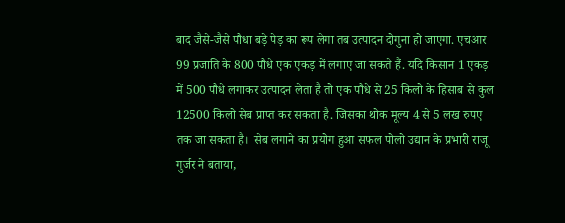बाद जैसे-जैसे पौधा बड़े पेड़ का रूप लेगा तब उत्पादन दोगुना हो जाएगा. एचआर 99 प्रजाति के 800 पौधे एक एकड़ में लगाए जा सकते हैं. यदि किसान 1 एकड़ में 500 पौधे लगाकर उत्पादन लेता है तो एक पौधे से 25 किलो के हिसाब से कुल 12500 किलो सेब प्राप्त कर सकता है. जिसका थोक मूल्य 4 से 5 लख रुपए तक जा सकता है।  सेब लगाने का प्रयोग हुआ सफल पोलो उद्यान के प्रभारी राजू गुर्जर ने बताया,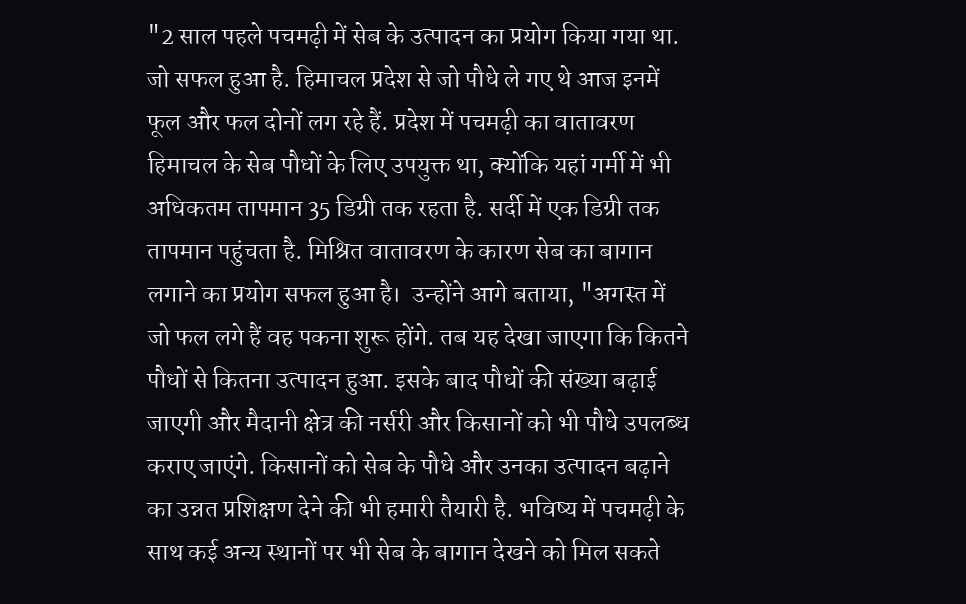"2 साल पहले पचमढ़ी में सेब के उत्पादन का प्रयोग किया गया था. जो सफल हुआ है. हिमाचल प्रदेश से जो पौधे ले गए थे आज इनमें फूल और फल दोनों लग रहे हैं. प्रदेश में पचमढ़ी का वातावरण हिमाचल के सेब पौधों के लिए उपयुक्त था, क्योंकि यहां गर्मी में भी अधिकतम तापमान 35 डिग्री तक रहता है. सर्दी में एक डिग्री तक तापमान पहुंचता है. मिश्रित वातावरण के कारण सेब का बागान लगाने का प्रयोग सफल हुआ है।  उन्होंने आगे बताया, "अगस्त में जो फल लगे हैं वह पकना शुरू होंगे. तब यह देखा जाएगा कि कितने पौधों से कितना उत्पादन हुआ. इसके बाद पौधों की संख्या बढ़ाई जाएगी और मैदानी क्षेत्र की नर्सरी और किसानों को भी पौधे उपलब्ध कराए जाएंगे. किसानों को सेब के पौधे और उनका उत्पादन बढ़ाने का उन्नत प्रशिक्षण देने की भी हमारी तैयारी है. भविष्य में पचमढ़ी के साथ कई अन्य स्थानों पर भी सेब के बागान देखने को मिल सकते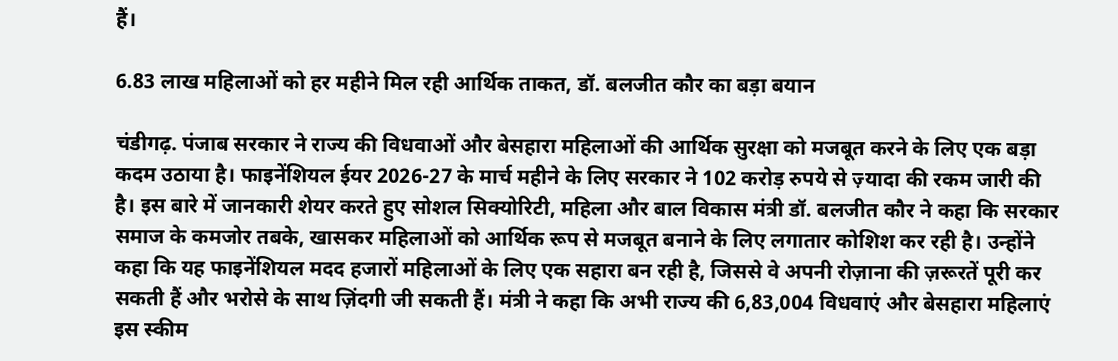हैं।

6.83 लाख महिलाओं को हर महीने मिल रही आर्थिक ताकत, डॉ. बलजीत कौर का बड़ा बयान

चंडीगढ़. पंजाब सरकार ने राज्य की विधवाओं और बेसहारा महिलाओं की आर्थिक सुरक्षा को मजबूत करने के लिए एक बड़ा कदम उठाया है। फाइनेंशियल ईयर 2026-27 के मार्च महीने के लिए सरकार ने 102 करोड़ रुपये से ज़्यादा की रकम जारी की है। इस बारे में जानकारी शेयर करते हुए सोशल सिक्योरिटी, महिला और बाल विकास मंत्री डॉ. बलजीत कौर ने कहा कि सरकार समाज के कमजोर तबके, खासकर महिलाओं को आर्थिक रूप से मजबूत बनाने के लिए लगातार कोशिश कर रही है। उन्होंने कहा कि यह फाइनेंशियल मदद हजारों महिलाओं के लिए एक सहारा बन रही है, जिससे वे अपनी रोज़ाना की ज़रूरतें पूरी कर सकती हैं और भरोसे के साथ ज़िंदगी जी सकती हैं। मंत्री ने कहा कि अभी राज्य की 6,83,004 विधवाएं और बेसहारा महिलाएं इस स्कीम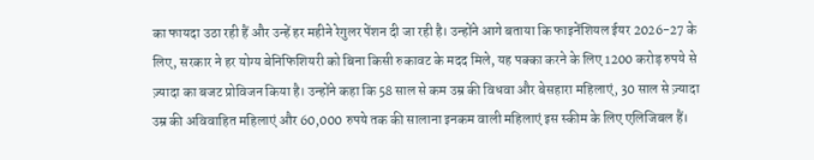का फायदा उठा रही हैं और उन्हें हर महीने रेगुलर पेंशन दी जा रही है। उन्होंने आगे बताया कि फाइनेंशियल ईयर 2026-27 के लिए, सरकार ने हर योग्य बेनिफिशियरी को बिना किसी रुकावट के मदद मिले, यह पक्का करने के लिए 1200 करोड़ रुपये से ज़्यादा का बजट प्रोविजन किया है। उन्होंने कहा कि 58 साल से कम उम्र की विधवा और बेसहारा महिलाएं, 30 साल से ज़्यादा उम्र की अविवाहित महिलाएं और 60,000 रुपये तक की सालाना इनकम वाली महिलाएं इस स्कीम के लिए एलिजिबल हैं।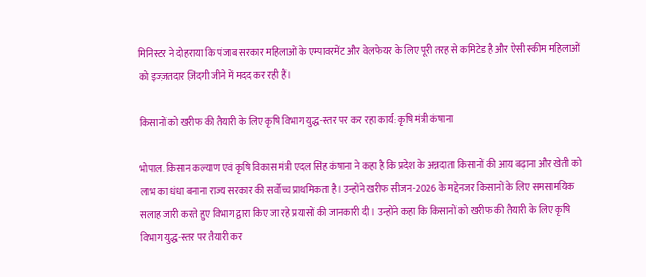मिनिस्टर ने दोहराया कि पंजाब सरकार महिलाओं के एम्पावरमेंट और वेलफेयर के लिए पूरी तरह से कमिटेड है और ऐसी स्कीम महिलाओं को इज्ज़तदार ज़िंदगी जीने में मदद कर रही हैं।

किसानों को खरीफ की तैयारी के लिए कृषि विभाग युद्ध-स्तर पर कर रहा कार्य: कृषि मंत्री कंषाना

भोपाल. किसान कल्याण एवं कृषि विकास मंत्री एदल सिंह कंषाना ने कहा है कि प्रदेश के अन्नदाता किसानों की आय बढ़ाना और खेती को लाभ का धंधा बनाना राज्य सरकार की सर्वोच्च प्राथमिकता है। उन्होंने खरीफ सीजन-2026 के मद्देनजर किसानों के लिए समसामयिक सलाह जारी करते हुए विभाग द्वारा किए जा रहे प्रयासों की जानकारी दी। उन्होंने कहा कि किसानों को खरीफ की तैयारी के लिए कृषि विभाग युद्ध-स्तर पर तैयारी कर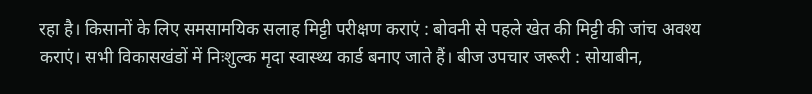रहा है। किसानों के लिए समसामयिक सलाह मिट्टी परीक्षण कराएं : बोवनी से पहले खेत की मिट्टी की जांच अवश्य कराएं। सभी विकासखंडों में निःशुल्क मृदा स्वास्थ्य कार्ड बनाए जाते हैं। बीज उपचार जरूरी : सोयाबीन,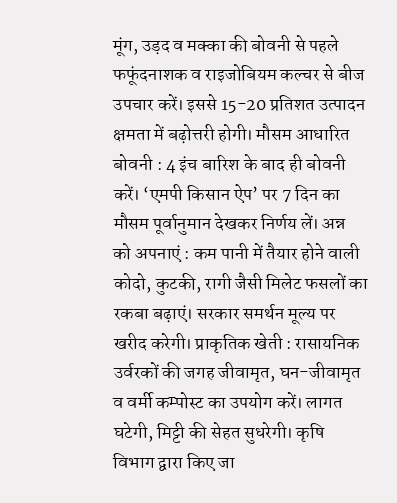मूंग, उड़द व मक्का की बोवनी से पहले फफूंदनाशक व राइजोबियम कल्चर से बीज उपचार करें। इससे 15-20 प्रतिशत उत्पादन क्षमता में बढ़ोत्तरी होगी। मौसम आधारित बोवनी : 4 इंच बारिश के बाद ही बोवनी करें। ‘एमपी किसान ऐप’ पर 7 दिन का मौसम पूर्वानुमान देखकर निर्णय लें। अन्न को अपनाएं : कम पानी में तैयार होने वाली कोदो, कुटकी, रागी जैसी मिलेट फसलों का रकबा बढ़ाएं। सरकार समर्थन मूल्य पर खरीद करेगी। प्राकृतिक खेती : रासायनिक उर्वरकों की जगह जीवामृत, घन-जीवामृत व वर्मी कम्पोस्ट का उपयोग करें। लागत घटेगी, मिट्टी की सेहत सुधरेगी। कृषि विभाग द्वारा किए जा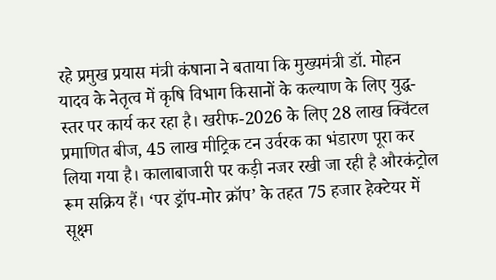रहे प्रमुख प्रयास मंत्री कंषाना ने बताया कि मुख्यमंत्री डॉ. मोहन यादव के नेतृत्व में कृषि विभाग किसानों के कल्याण के लिए युद्ध-स्तर पर कार्य कर रहा है। खरीफ-2026 के लिए 28 लाख क्विंटल प्रमाणित बीज, 45 लाख मीट्रिक टन उर्वरक का भंडारण पूरा कर लिया गया है। कालाबाजारी पर कड़ी नजर रखी जा रही है औरकंट्रोल रूम सक्रिय हैं। ‘पर ड्रॉप-मोर क्रॉप’ के तहत 75 हजार हेक्टेयर में सूक्ष्म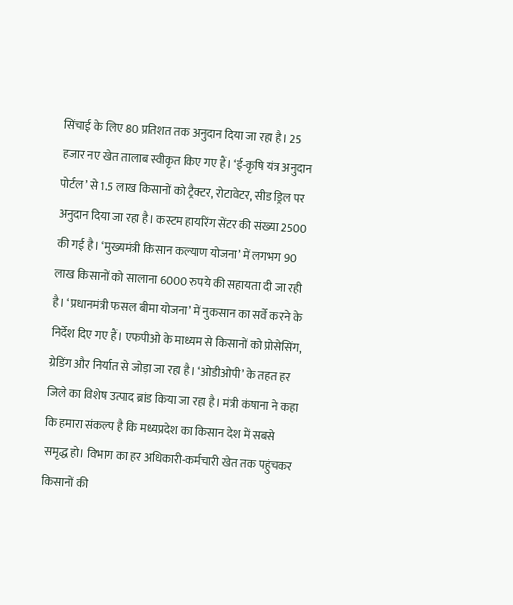सिंचाई के लिए 80 प्रतिशत तक अनुदान दिया जा रहा है। 25 हजार नए खेत तालाब स्वीकृत किए गए हैं। ‘ई-कृषि यंत्र अनुदान पोर्टल’ से 1.5 लाख किसानों को ट्रैक्टर, रोटावेटर, सीड ड्रिल पर अनुदान दिया जा रहा है। कस्टम हायरिंग सेंटर की संख्या 2500 की गई है। ‘मुख्यमंत्री किसान कल्याण योजना’ में लगभग 90 लाख किसानों को सालाना 6000 रुपये की सहायता दी जा रही है। ‘प्रधानमंत्री फसल बीमा योजना’ में नुकसान का सर्वे करने के निर्देश दिए गए हैं। एफपीओ के माध्यम से किसानों को प्रोसेसिंग, ग्रेडिंग और निर्यात से जोड़ा जा रहा है। ‘ओडीओपी’ के तहत हर जिले का विशेष उत्पाद ब्रांड किया जा रहा है। मंत्री कंषाना ने कहा कि हमारा संकल्प है कि मध्यप्रदेश का किसान देश में सबसे समृद्ध हो। विभाग का हर अधिकारी-कर्मचारी खेत तक पहुंचकर किसानों की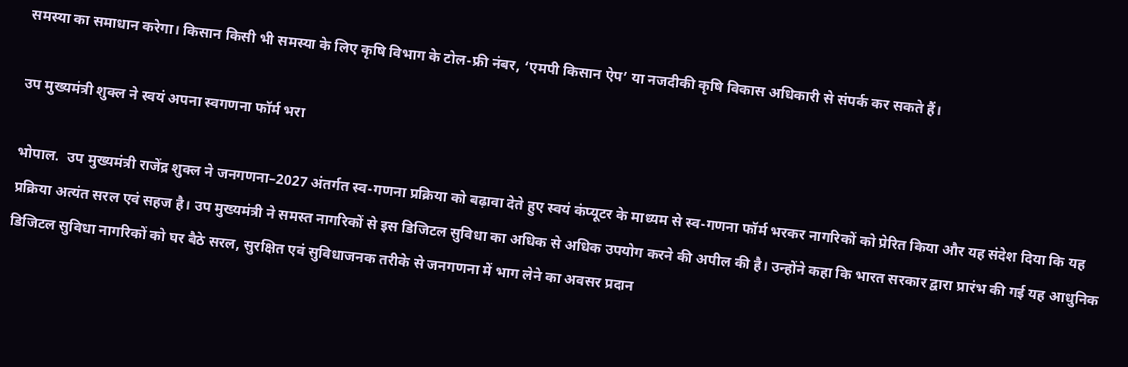समस्या का समाधान करेगा। किसान किसी भी समस्या के लिए कृषि विभाग के टोल-फ्री नंबर, ‘एमपी किसान ऐप’ या नजदीकी कृषि विकास अधिकारी से संपर्क कर सकते हैं।

उप मुख्यमंत्री शुक्ल ने स्वयं अपना स्वगणना फॉर्म भरा

भोपाल.  उप मुख्यमंत्री राजेंद्र शुक्ल ने जनगणना–2027 अंतर्गत स्व-गणना प्रक्रिया को बढ़ावा देते हुए स्वयं कंप्यूटर के माध्यम से स्व-गणना फॉर्म भरकर नागरिकों को प्रेरित किया और यह संदेश दिया कि यह प्रक्रिया अत्यंत सरल एवं सहज है। उप मुख्यमंत्री ने समस्त नागरिकों से इस डिजिटल सुविधा का अधिक से अधिक उपयोग करने की अपील की है। उन्होंने कहा कि भारत सरकार द्वारा प्रारंभ की गई यह आधुनिक डिजिटल सुविधा नागरिकों को घर बैठे सरल, सुरक्षित एवं सुविधाजनक तरीके से जनगणना में भाग लेने का अवसर प्रदान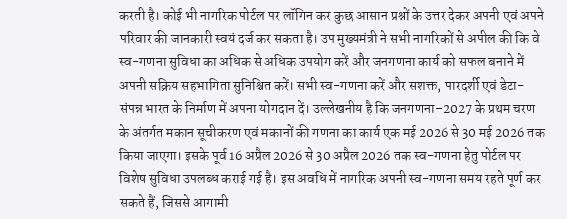करती है। कोई भी नागरिक पोर्टल पर लॉगिन कर कुछ आसान प्रश्नों के उत्तर देकर अपनी एवं अपने परिवार की जानकारी स्वयं दर्ज कर सकता है। उप मुख्यमंत्री ने सभी नागरिकों से अपील की कि वे स्व-गणना सुविधा का अधिक से अधिक उपयोग करें और जनगणना कार्य को सफल बनाने में अपनी सक्रिय सहभागिता सुनिश्चित करें। सभी स्व-गणना करें और सशक्त, पारदर्शी एवं डेटा-संपन्न भारत के निर्माण में अपना योगदान दें। उल्लेखनीय है कि जनगणना–2027 के प्रथम चरण के अंतर्गत मकान सूचीकरण एवं मकानों की गणना का कार्य एक मई 2026 से 30 मई 2026 तक किया जाएगा। इसके पूर्व 16 अप्रैल 2026 से 30 अप्रैल 2026 तक स्व-गणना हेतु पोर्टल पर विशेष सुविधा उपलब्ध कराई गई है। इस अवधि में नागरिक अपनी स्व-गणना समय रहते पूर्ण कर सकते हैं, जिससे आगामी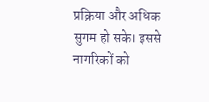प्रक्रिया और अधिक सुगम हो सके। इससे नागरिकों को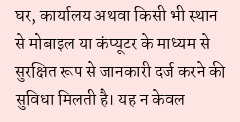घर, कार्यालय अथवा किसी भी स्थान से मोबाइल या कंप्यूटर के माध्यम से सुरक्षित रूप से जानकारी दर्ज करने की सुविधा मिलती है। यह न केवल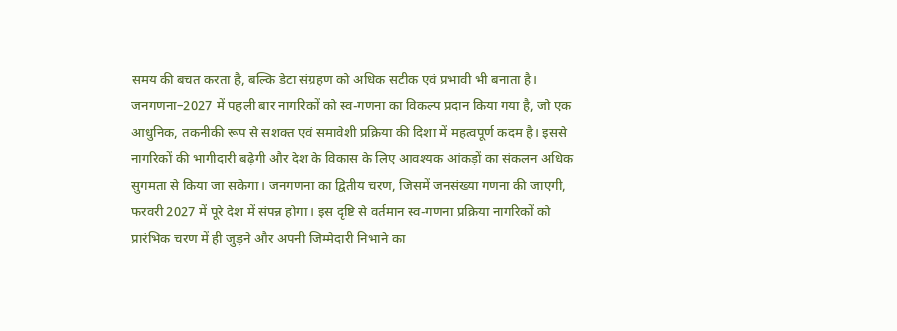समय की बचत करता है, बल्कि डेटा संग्रहण को अधिक सटीक एवं प्रभावी भी बनाता है। जनगणना–2027 में पहली बार नागरिकों को स्व-गणना का विकल्प प्रदान किया गया है, जो एक आधुनिक, तकनीकी रूप से सशक्त एवं समावेशी प्रक्रिया की दिशा में महत्वपूर्ण कदम है। इससे नागरिकों की भागीदारी बढ़ेगी और देश के विकास के लिए आवश्यक आंकड़ों का संकलन अधिक सुगमता से किया जा सकेगा। जनगणना का द्वितीय चरण, जिसमें जनसंख्या गणना की जाएगी, फरवरी 2027 में पूरे देश में संपन्न होगा। इस दृष्टि से वर्तमान स्व-गणना प्रक्रिया नागरिकों को प्रारंभिक चरण में ही जुड़ने और अपनी जिम्मेदारी निभाने का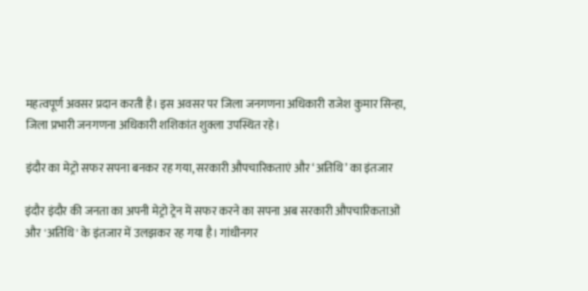महत्वपूर्ण अवसर प्रदान करती है। इस अवसर पर जिला जनगणना अधिकारी राजेश कुमार सिन्हा, जिला प्रभारी जनगणना अधिकारी शशिकांत शुक्ला उपस्थित रहे।

इंदौर का मेट्रो सफर सपना बनकर रह गया, सरकारी औपचारिकताएं और ‘अतिथि’ का इंतजार

इंदौर इंदौर की जनता का अपनी मेट्रो ट्रेन में सफर करने का सपना अब सरकारी औपचारिकताओं और 'अतिथि' के इंतजार में उलझकर रह गया है। गांधीनगर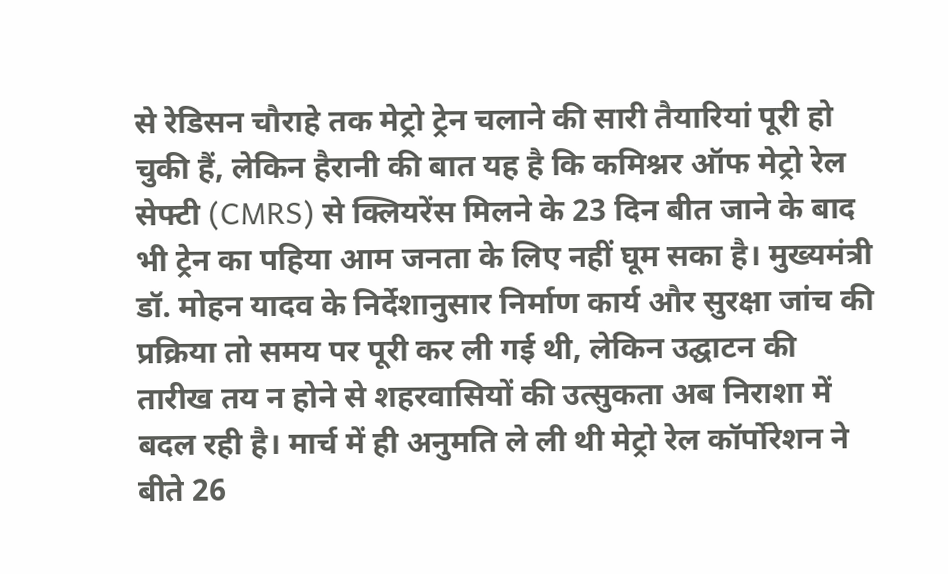से रेडिसन चौराहे तक मेट्रो ट्रेन चलाने की सारी तैयारियां पूरी हो चुकी हैं, लेकिन हैरानी की बात यह है कि कमिश्नर ऑफ मेट्रो रेल सेफ्टी (CMRS) से क्लियरेंस मिलने के 23 दिन बीत जाने के बाद भी ट्रेन का पहिया आम जनता के लिए नहीं घूम सका है। मुख्यमंत्री डॉ. मोहन यादव के निर्देशानुसार निर्माण कार्य और सुरक्षा जांच की प्रक्रिया तो समय पर पूरी कर ली गई थी, लेकिन उद्घाटन की तारीख तय न होने से शहरवासियों की उत्सुकता अब निराशा में बदल रही है। मार्च में ही अनुमति ले ली थी मेट्रो रेल कॉर्पोरेशन ने बीते 26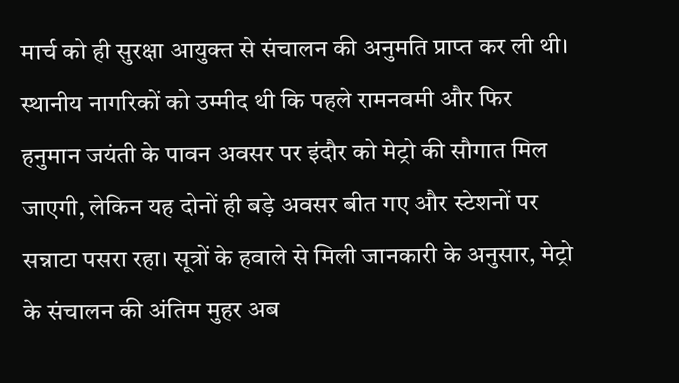मार्च को ही सुरक्षा आयुक्त से संचालन की अनुमति प्राप्त कर ली थी। स्थानीय नागरिकों को उम्मीद थी कि पहले रामनवमी और फिर हनुमान जयंती के पावन अवसर पर इंदौर को मेट्रो की सौगात मिल जाएगी, लेकिन यह दोनों ही बड़े अवसर बीत गए और स्टेशनों पर सन्नाटा पसरा रहा। सूत्रों के हवाले से मिली जानकारी के अनुसार, मेट्रो के संचालन की अंतिम मुहर अब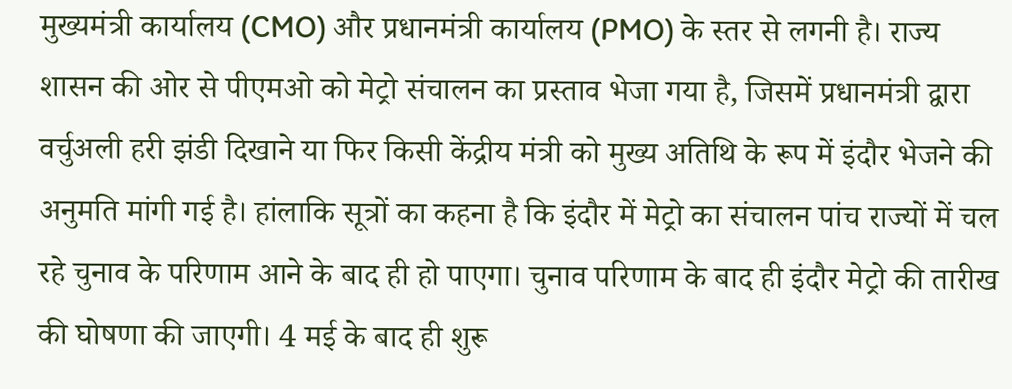मुख्यमंत्री कार्यालय (CMO) और प्रधानमंत्री कार्यालय (PMO) के स्तर से लगनी है। राज्य शासन की ओर से पीएमओ को मेट्रो संचालन का प्रस्ताव भेजा गया है, जिसमें प्रधानमंत्री द्वारा वर्चुअली हरी झंडी दिखाने या फिर किसी केंद्रीय मंत्री को मुख्य अतिथि के रूप में इंदौर भेजने की अनुमति मांगी गई है। हांलाकि सूत्रों का कहना है कि इंदौर में मेट्रो का संचालन पांच राज्यों में चल रहे चुनाव के परिणाम आने के बाद ही हो पाएगा। चुनाव परिणाम के बाद ही इंदौर मेट्रो की तारीख की घोषणा की जाएगी। 4 मई के बाद ही शुरू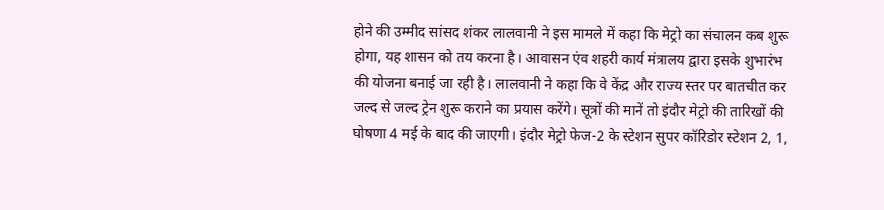होने की उम्मीद सांसद शंकर लालवानी ने इस मामले में कहा कि मेट्रो का संचालन कब शुरू होगा, यह शासन को तय करना है। आवासन एंव शहरी कार्य मंत्रालय द्वारा इसके शुभारंभ की योजना बनाई जा रही है। लालवानी ने कहा कि वे केंद्र और राज्य स्तर पर बातचीत कर जल्द से जल्द ट्रेन शुरू कराने का प्रयास करेंगे। सूत्रों की मानें तो इंदौर मेट्रो की तारिखों की घोषणा 4 मई के बाद की जाएगी। इंदौर मेट्रो फेज-2 के स्टेशन सुपर कॉरिडोर स्टेशन 2, 1,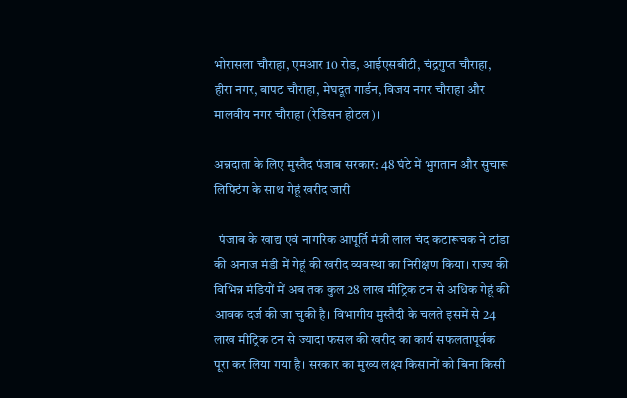भोरासला चौराहा, एमआर 10 रोड, आईएसबीटी, चंद्रगुप्त चौराहा, हीरा नगर, बापट चौराहा, मेघदूत गार्डन, विजय नगर चौराहा और मालवीय नगर चौराहा (रेडिसन होटल)।

अन्नदाता के लिए मुस्तैद पंजाब सरकार: 48 घंटे में भुगतान और सुचारू लिफ्टिंग के साथ गेहूं खरीद जारी

  पंजाब के खाद्य एवं नागरिक आपूर्ति मंत्री लाल चंद कटारूचक ने टांडा की अनाज मंडी में गेहूं की खरीद व्यवस्था का निरीक्षण किया। राज्य की विभिन्न मंडियों में अब तक कुल 28 लाख मीट्रिक टन से अधिक गेहूं की आवक दर्ज की जा चुकी है। विभागीय मुस्तैदी के चलते इसमें से 24 लाख मीट्रिक टन से ज्यादा फसल की खरीद का कार्य सफलतापूर्वक पूरा कर लिया गया है। सरकार का मुख्य लक्ष्य किसानों को बिना किसी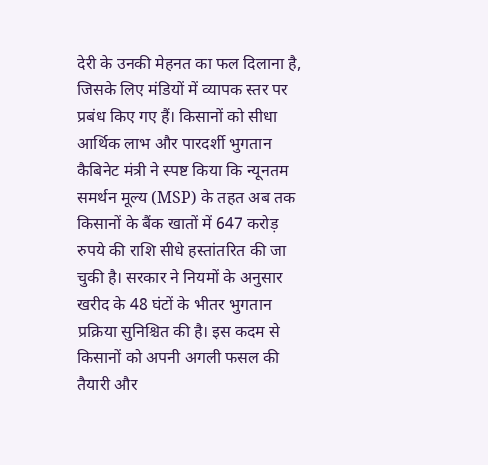देरी के उनकी मेहनत का फल दिलाना है, जिसके लिए मंडियों में व्यापक स्तर पर प्रबंध किए गए हैं। किसानों को सीधा आर्थिक लाभ और पारदर्शी भुगतान कैबिनेट मंत्री ने स्पष्ट किया कि न्यूनतम समर्थन मूल्य (MSP) के तहत अब तक किसानों के बैंक खातों में 647 करोड़ रुपये की राशि सीधे हस्तांतरित की जा चुकी है। सरकार ने नियमों के अनुसार खरीद के 48 घंटों के भीतर भुगतान प्रक्रिया सुनिश्चित की है। इस कदम से किसानों को अपनी अगली फसल की तैयारी और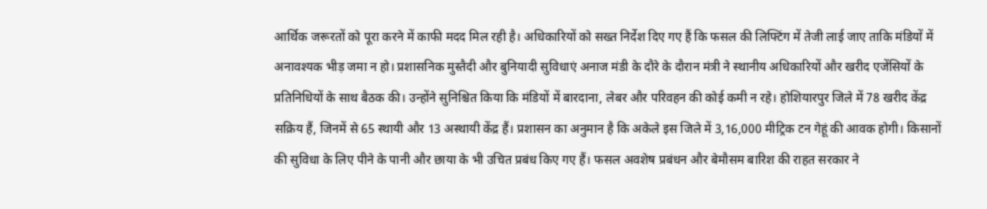आर्थिक जरूरतों को पूरा करने में काफी मदद मिल रही है। अधिकारियों को सख्त निर्देश दिए गए हैं कि फसल की लिफ्टिंग में तेजी लाई जाए ताकि मंडियों में अनावश्यक भीड़ जमा न हो। प्रशासनिक मुस्तैदी और बुनियादी सुविधाएं अनाज मंडी के दौरे के दौरान मंत्री ने स्थानीय अधिकारियों और खरीद एजेंसियों के प्रतिनिधियों के साथ बैठक की। उन्होंने सुनिश्चित किया कि मंडियों में बारदाना, लेबर और परिवहन की कोई कमी न रहे। होशियारपुर जिले में 78 खरीद केंद्र सक्रिय हैं, जिनमें से 65 स्थायी और 13 अस्थायी केंद्र हैं। प्रशासन का अनुमान है कि अकेले इस जिले में 3,16,000 मीट्रिक टन गेहूं की आवक होगी। किसानों की सुविधा के लिए पीने के पानी और छाया के भी उचित प्रबंध किए गए हैं। फसल अवशेष प्रबंधन और बेमौसम बारिश की राहत सरकार ने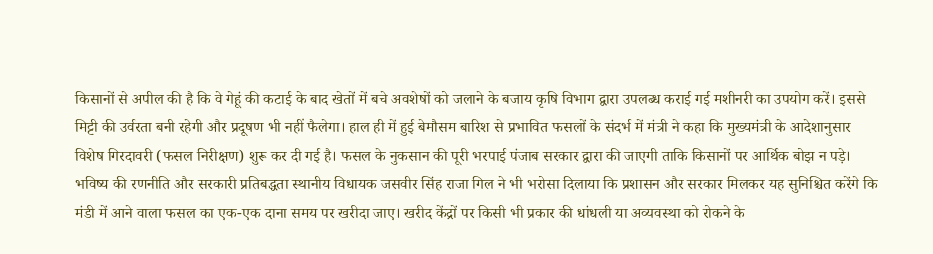किसानों से अपील की है कि वे गेहूं की कटाई के बाद खेतों में बचे अवशेषों को जलाने के बजाय कृषि विभाग द्वारा उपलब्ध कराई गई मशीनरी का उपयोग करें। इससे मिट्टी की उर्वरता बनी रहेगी और प्रदूषण भी नहीं फैलेगा। हाल ही में हुई बेमौसम बारिश से प्रभावित फसलों के संदर्भ में मंत्री ने कहा कि मुख्यमंत्री के आदेशानुसार विशेष गिरदावरी (फसल निरीक्षण) शुरू कर दी गई है। फसल के नुकसान की पूरी भरपाई पंजाब सरकार द्वारा की जाएगी ताकि किसानों पर आर्थिक बोझ न पड़े। भविष्य की रणनीति और सरकारी प्रतिबद्धता स्थानीय विधायक जसवीर सिंह राजा गिल ने भी भरोसा दिलाया कि प्रशासन और सरकार मिलकर यह सुनिश्चित करेंगे कि मंडी में आने वाला फसल का एक-एक दाना समय पर खरीदा जाए। खरीद केंद्रों पर किसी भी प्रकार की धांधली या अव्यवस्था को रोकने के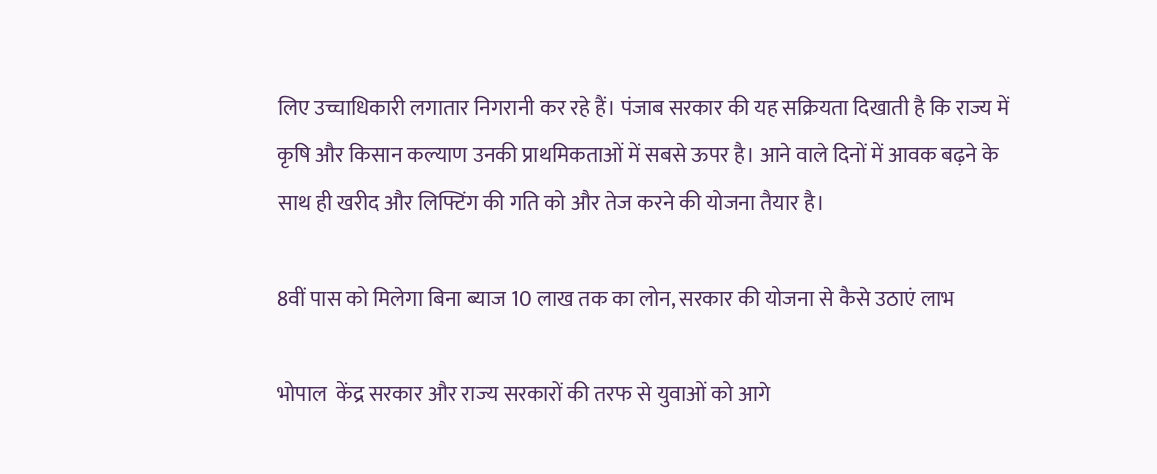लिए उच्चाधिकारी लगातार निगरानी कर रहे हैं। पंजाब सरकार की यह सक्रियता दिखाती है कि राज्य में कृषि और किसान कल्याण उनकी प्राथमिकताओं में सबसे ऊपर है। आने वाले दिनों में आवक बढ़ने के साथ ही खरीद और लिफ्टिंग की गति को और तेज करने की योजना तैयार है।

8वीं पास को मिलेगा बिना ब्‍याज 10 लाख तक का लोन, सरकार की योजना से कैसे उठाएं लाभ

भोपाल  केंद्र सरकार और राज्‍य सरकारों की तरफ से युवाओं को आगे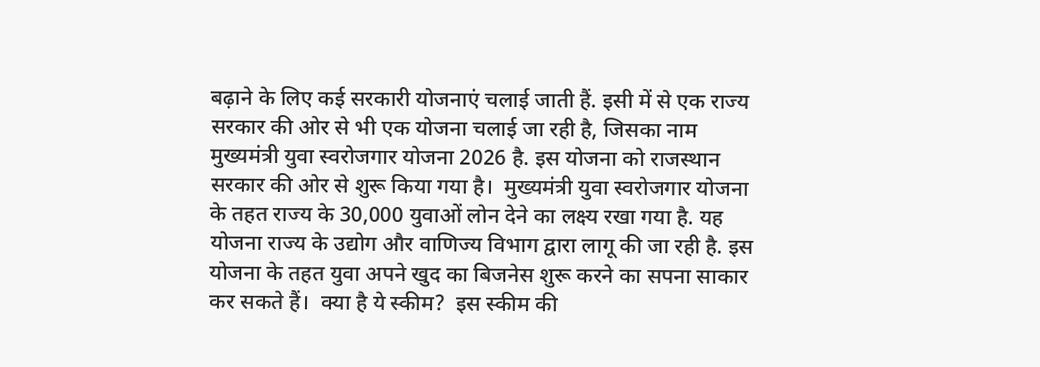बढ़ाने के लिए कई सरकारी योजनाएं चलाई जाती हैं. इसी में से एक राज्‍य सरकार की ओर से भी एक योजना चलाई जा रही है, जिसका नाम मुख्यमंत्री युवा स्वरोजगार योजना 2026 है. इस योजना को राजस्‍थान सरकार की ओर से शुरू किया गया है।  मुख्यमंत्री युवा स्वरोजगार योजना के तहत राज्‍य के 30,000 युवाओं लोन देने का लक्ष्‍य रखा गया है. यह योजना राज्य के उद्योग और वाणिज्य विभाग द्वारा लागू की जा रही है. इस योजना के तहत युवा अपने खुद का बिजनेस शुरू करने का सपना साकार कर सकते हैं।  क्‍या है ये स्‍कीम?  इस स्‍कीम की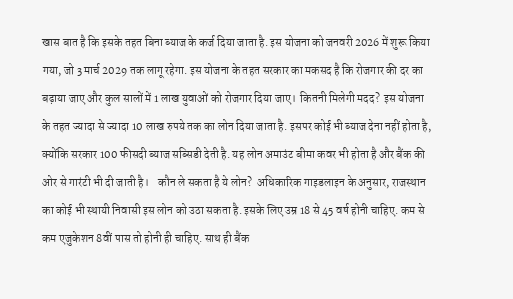खास बात है कि इसके तहत बिना ब्‍याज के कर्ज दिया जाता है. इस योजना को जनवरी 2026 में शुरू किया गया, जो 3 मार्च 2029 तक लागू रहेगा. इस योजना के तहत सरकार का मकसद है कि रोजगार की दर का बढ़ाया जाए और कुल सालों में 1 लाख युवाओं को रोजगार दिया जाए।  कितनी मिलेगी मदद?  इस योजना के तहत ज्‍यादा से ज्‍यादा 10 लाख रुपये तक का लोन दिया जाता है. इसपर कोई भी ब्‍याज देना नहीं होता है, क्‍योंकि सरकार 100 फीसदी ब्‍याज सब्सिडी देती है. यह लोन अमाउंट बीमा कवर भी होता है और बैंक की ओर से गारंटी भी दी जाती है।    कौन ले सकता है ये लोन?  अधिकार‍िक गाइडलाइन के अनुसार, राजस्‍थान का कोई भी स्‍थायी निवासी इस लोन को उठा सकता है. इसके लिए उम्र 18 से 45 वर्ष होनी चाहिए. कम से कम एजुकेशन 8वीं पास तो होनी ही चाहिए. साथ ही बैंक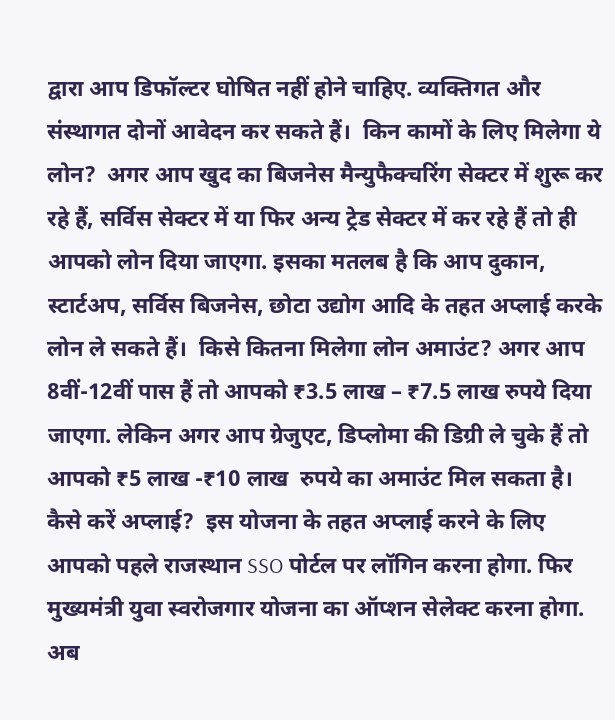द्वारा आप डिफॉल्‍टर घोषित नहीं होने चाहिए. व्यक्तिगत और संस्थागत दोनों आवेदन कर सकते हैं।  किन कामों के लिए मिलेगा ये लोन?  अगर आप खुद का बिजनेस मैन्‍युफैक्‍चरिंग सेक्‍टर में शुरू कर रहे हैं, सर्विस सेक्‍टर में या फिर अन्‍य ट्रेड सेक्‍टर में कर रहे हैं तो ही आपको लोन द‍िया जाएगा. इसका मतलब है कि आप दुकान, स्‍टार्टअप, सर्विस बिजनेस, छोटा उद्योग आदि के तहत अप्‍लाई करके लोन ले सकते हैं।  किसे कितना मिलेगा लोन अमाउंट? अगर आप 8वीं-12वीं पास हैं तो आपको ₹3.5 लाख – ₹7.5 लाख रुपये दिया जाएगा. लेकिन अगर आप ग्रेजुएट, डिप्लोमा की डिग्री ले चुके हैं तो आपको ₹5 लाख -₹10 लाख  रुपये का अमाउंट मिल सकता है।  कैसे करें अप्‍लाई?  इस योजना के तहत अप्‍लाई करने के लिए आपको पहले राजस्थान SSO पोर्टल पर लॉगिन करना होगा. फिर मुख्यमंत्री युवा स्वरोजगार योजना का ऑप्‍शन सेलेक्‍ट करना होगा. अब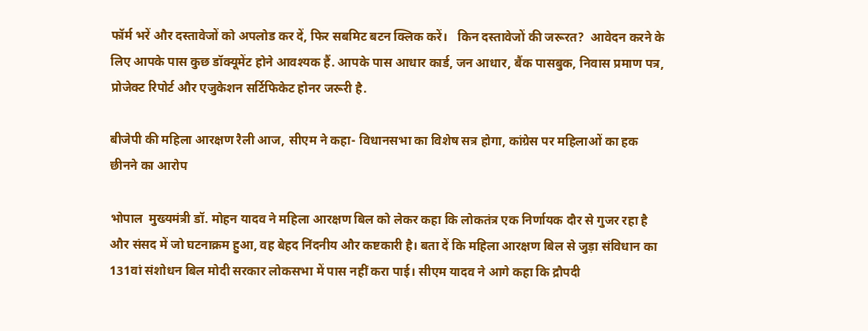फॉर्म भरें और दस्‍तावेजों को अपलोड कर दें, फिर सबमिट बटन क्लिक करें।   किन दस्‍तावेजों की जरूरत?  आवेदन करने के लिए आपके पास कुछ डॉक्‍यूमेंट होने आवश्‍यक हैं. आपके पास आधार कार्ड, जन आधार, बैंक पासबुक, निवास प्रमाण पत्र, प्रोजेक्ट रिपोर्ट और एजुकेशन सर्टिफिकेट होनर जरूरी है.

बीजेपी की महिला आरक्षण रैली आज, सीएम ने कहा- विधानसभा का विशेष सत्र होगा, कांग्रेस पर महिलाओं का हक छीनने का आरोप

भोपाल  मुख्यमंत्री डॉ. मोहन यादव ने महिला आरक्षण बिल को लेकर कहा कि लोकतंत्र एक निर्णायक दौर से गुजर रहा है और संसद में जो घटनाक्रम हुआ, वह बेहद निंदनीय और कष्टकारी है। बता दें कि महिला आरक्षण बिल से जुड़ा संविधान का 131वां संशोधन बिल मोदी सरकार लोकसभा में पास नहीं करा पाई। सीएम यादव ने आगे कहा कि द्रौपदी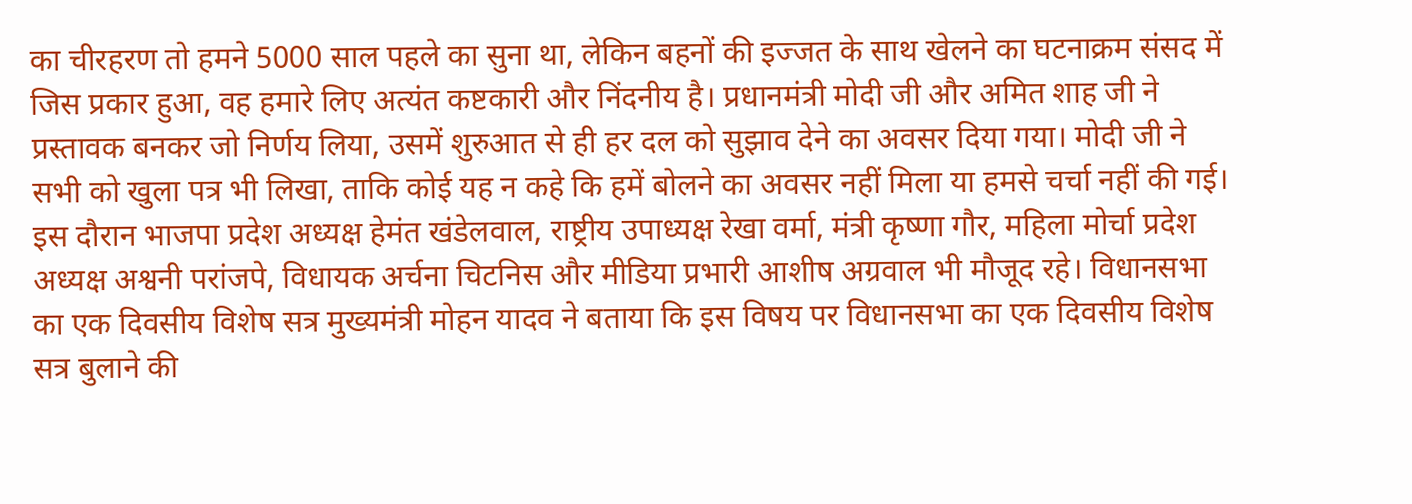का चीरहरण तो हमने 5000 साल पहले का सुना था, लेकिन बहनों की इज्जत के साथ खेलने का घटनाक्रम संसद में जिस प्रकार हुआ, वह हमारे लिए अत्यंत कष्टकारी और निंदनीय है। प्रधानमंत्री मोदी जी और अमित शाह जी ने प्रस्तावक बनकर जो निर्णय लिया, उसमें शुरुआत से ही हर दल को सुझाव देने का अवसर दिया गया। मोदी जी ने सभी को खुला पत्र भी लिखा, ताकि कोई यह न कहे कि हमें बोलने का अवसर नहीं मिला या हमसे चर्चा नहीं की गई। इस दौरान भाजपा प्रदेश अध्यक्ष हेमंत खंडेलवाल, राष्ट्रीय उपाध्यक्ष रेखा वर्मा, मंत्री कृष्णा गौर, महिला मोर्चा प्रदेश अध्यक्ष अश्वनी परांजपे, विधायक अर्चना चिटनिस और मीडिया प्रभारी आशीष अग्रवाल भी मौजूद रहे। विधानसभा का एक दिवसीय विशेष सत्र मुख्यमंत्री मोहन यादव ने बताया कि इस विषय पर विधानसभा का एक दिवसीय विशेष सत्र बुलाने की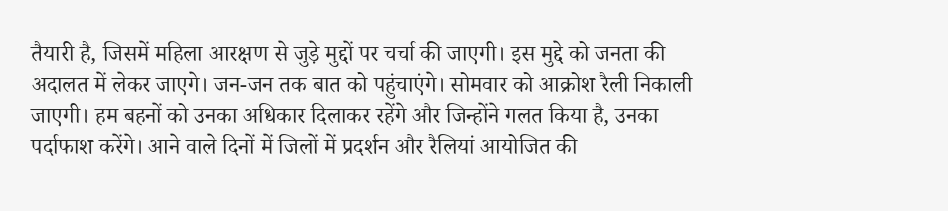तैयारी है, जिसमें महिला आरक्षण से जुड़े मुद्दों पर चर्चा की जाएगी। इस मुद्दे को जनता की अदालत में लेकर जाएगे। जन-जन तक बात को पहुंचाएंगे। सोमवार को आक्रोश रैली निकाली जाएगी। हम बहनों को उनका अधिकार दिलाकर रहेंगे और जिन्होंने गलत किया है, उनका पर्दाफाश करेंगे। आने वाले दिनों में जिलों में प्रदर्शन और रैलियां आयोजित की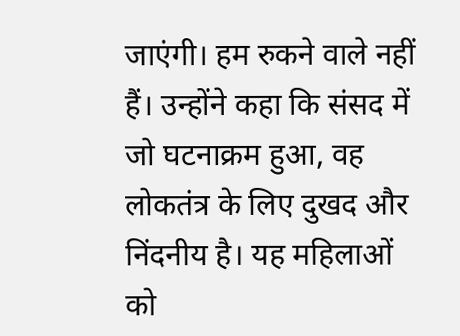जाएंगी। हम रुकने वाले नहीं हैं। उन्होंने कहा कि संसद में जो घटनाक्रम हुआ, वह लोकतंत्र के लिए दुखद और निंदनीय है। यह महिलाओं को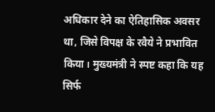अधिकार देने का ऐतिहासिक अवसर था, जिसे विपक्ष के रवैये ने प्रभावित किया। मुख्यमंत्री ने स्पष्ट कहा कि यह सिर्फ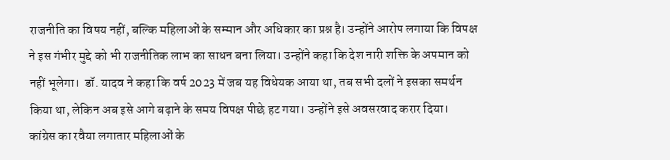राजनीति का विषय नहीं, बल्कि महिलाओं के सम्मान और अधिकार का प्रश्न है। उन्होंने आरोप लगाया कि विपक्ष ने इस गंभीर मुद्दे को भी राजनीतिक लाभ का साधन बना लिया। उन्होंने कहा कि देश नारी शक्ति के अपमान को नहीं भूलेगा।  डॉ. यादव ने कहा कि वर्ष 2023 में जब यह विधेयक आया था, तब सभी दलों ने इसका समर्थन किया था, लेकिन अब इसे आगे बढ़ाने के समय विपक्ष पीछे हट गया। उन्होंने इसे अवसरवाद करार दिया।    कांग्रेस का रवैया लगातार महिलाओं के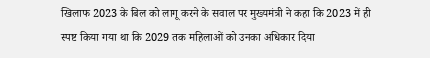खिलाफ 2023 के बिल को लागू करने के सवाल पर मुख्यमंत्री ने कहा कि 2023 में ही स्पष्ट किया गया था कि 2029 तक महिलाओं को उनका अधिकार दिया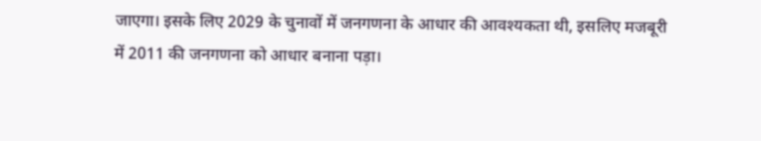जाएगा। इसके लिए 2029 के चुनावों में जनगणना के आधार की आवश्यकता थी, इसलिए मजबूरी में 2011 की जनगणना को आधार बनाना पड़ा।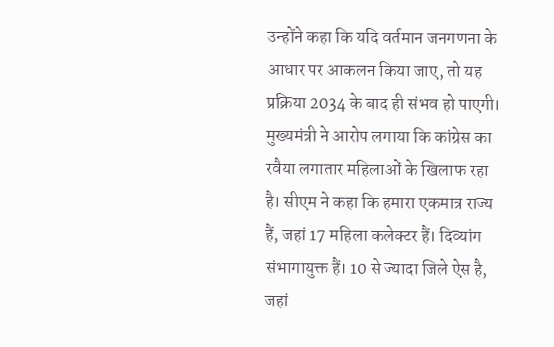उन्होंने कहा कि यदि वर्तमान जनगणना के आधार पर आकलन किया जाए, तो यह प्रक्रिया 2034 के बाद ही संभव हो पाएगी। मुख्यमंत्री ने आरोप लगाया कि कांग्रेस का रवैया लगातार महिलाओं के खिलाफ रहा है। सीएम ने कहा कि हमारा एकमात्र राज्य हैं, जहां 17 महिला कलेक्टर हैं। दिव्यांग संभागायुक्त हैं। 10 से ज्यादा जिले ऐस है, जहां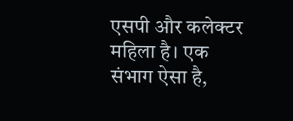एसपी और कलेक्टर महिला है। एक संभाग ऐसा है,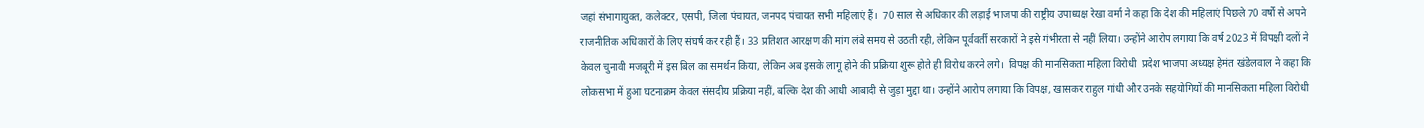जहां संभागायुक्त, कलेक्टर, एसपी, जिला पंचायत, जनपद पंचायत सभी महिलाएं हैं।  70 साल से अधिकार की लड़ाई भाजपा की राष्ट्रीय उपाध्यक्ष रेखा वर्मा ने कहा कि देश की महिलाएं पिछले 70 वर्षों से अपने राजनीतिक अधिकारों के लिए संघर्ष कर रही हैं। 33 प्रतिशत आरक्षण की मांग लंबे समय से उठती रही, लेकिन पूर्ववर्ती सरकारों ने इसे गंभीरता से नहीं लिया। उन्होंने आरोप लगाया कि वर्ष 2023 में विपक्षी दलों ने केवल चुनावी मजबूरी में इस बिल का समर्थन किया, लेकिन अब इसके लागू होने की प्रक्रिया शुरू होते ही विरोध करने लगे।  विपक्ष की मानसिकता महिला विरोधी  प्रदेश भाजपा अध्यक्ष हेमंत खंडेलवाल ने कहा कि लोकसभा में हुआ घटनाक्रम केवल संसदीय प्रक्रिया नहीं, बल्कि देश की आधी आबादी से जुड़ा मुद्दा था। उन्होंने आरोप लगाया कि विपक्ष, खासकर राहुल गांधी और उनके सहयोगियों की मानसिकता महिला विरोधी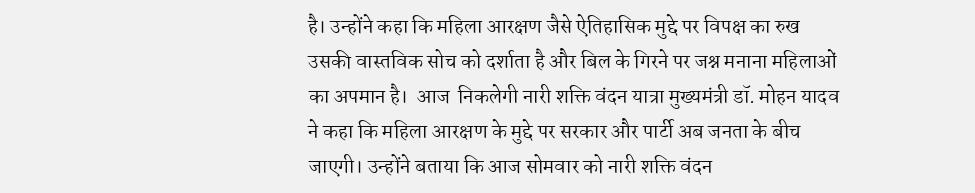है। उन्होंने कहा कि महिला आरक्षण जैसे ऐतिहासिक मुद्दे पर विपक्ष का रुख उसकी वास्तविक सोच को दर्शाता है और बिल के गिरने पर जश्न मनाना महिलाओं का अपमान है।  आज  निकलेगी नारी शक्ति वंदन यात्रा मुख्यमंत्री डॉ. मोहन यादव ने कहा कि महिला आरक्षण के मुद्दे पर सरकार और पार्टी अब जनता के बीच जाएगी। उन्होंने बताया कि आज सोमवार को नारी शक्ति वंदन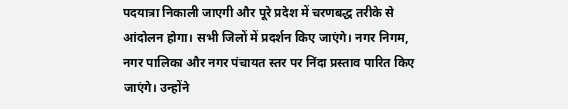पदयात्रा निकाली जाएगी और पूरे प्रदेश में चरणबद्ध तरीके से आंदोलन होगा। सभी जिलों में प्रदर्शन किए जाएंगे। नगर निगम, नगर पालिका और नगर पंचायत स्तर पर निंदा प्रस्ताव पारित किए जाएंगे। उन्होंने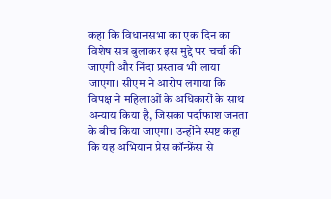कहा कि विधानसभा का एक दिन का विशेष सत्र बुलाकर इस मुद्दे पर चर्चा की जाएगी और निंदा प्रस्ताव भी लाया जाएगा। सीएम ने आरोप लगाया कि विपक्ष ने महिलाओं के अधिकारों के साथ अन्याय किया है, जिसका पर्दाफाश जनता के बीच किया जाएगा। उन्होंने स्पष्ट कहा कि यह अभियान प्रेस कॉन्फ्रेंस से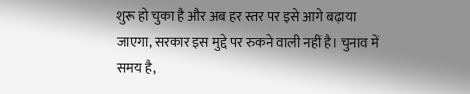शुरू हो चुका है और अब हर स्तर पर इसे आगे बढ़ाया जाएगा, सरकार इस मुद्दे पर रुकने वाली नहीं है। चुनाव में समय है,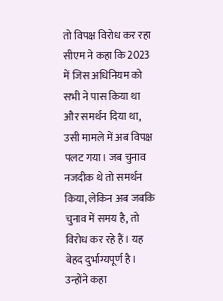तो विपक्ष विरोध कर रहा सीएम ने कहा कि 2023 में जिस अधिनियम को सभी ने पास किया था और समर्थन दिया था, उसी मामले में अब विपक्ष पलट गया। जब चुनाव नजदीक थे तो समर्थन किया, लेकिन अब जबकि चुनाव में समय है, तो विरोध कर रहे हैं। यह बेहद दुर्भाग्यपूर्ण है। उन्होंने कहा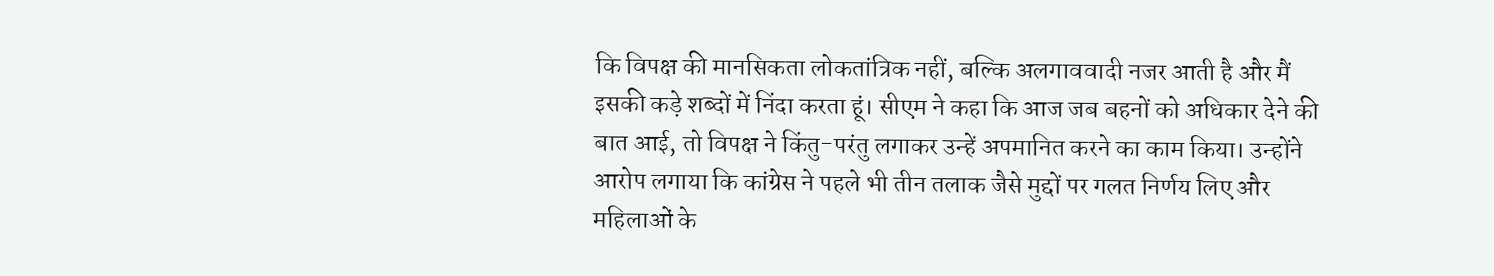कि विपक्ष की मानसिकता लोकतांत्रिक नहीं, बल्कि अलगाववादी नजर आती है और मैं इसकी कड़े शब्दों में निंदा करता हूं। सीएम ने कहा कि आज जब बहनों को अधिकार देने की बात आई, तो विपक्ष ने किंतु-परंतु लगाकर उन्हें अपमानित करने का काम किया। उन्होंने आरोप लगाया कि कांग्रेस ने पहले भी तीन तलाक जैसे मुद्दों पर गलत निर्णय लिए और महिलाओं के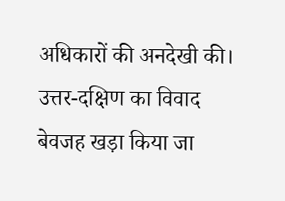अधिकारों की अनदेखी की। उत्तर-दक्षिण का विवाद बेवजह खड़ा किया जा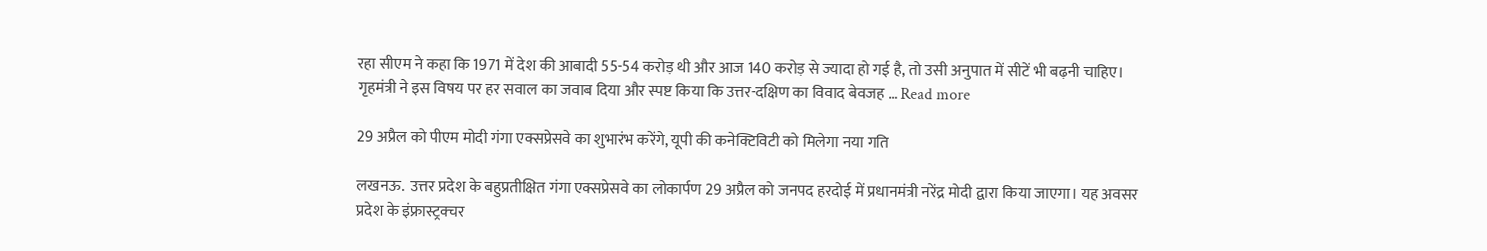रहा सीएम ने कहा कि 1971 में देश की आबादी 55-54 करोड़ थी और आज 140 करोड़ से ज्यादा हो गई है, तो उसी अनुपात में सीटें भी बढ़नी चाहिए। गृहमंत्री ने इस विषय पर हर सवाल का जवाब दिया और स्पष्ट किया कि उत्तर-दक्षिण का विवाद बेवजह … Read more

29 अप्रैल को पीएम मोदी गंगा एक्सप्रेसवे का शुभारंभ करेंगे, यूपी की कनेक्टिविटी को मिलेगा नया गति

लखनऊ.  उत्तर प्रदेश के बहुप्रतीक्षित गंगा एक्सप्रेसवे का लोकार्पण 29 अप्रैल को जनपद हरदोई में प्रधानमंत्री नरेंद्र मोदी द्वारा किया जाएगा। यह अवसर प्रदेश के इंफ्रास्ट्रक्चर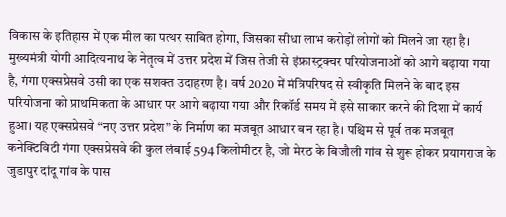विकास के इतिहास में एक मील का पत्थर साबित होगा, जिसका सीधा लाभ करोड़ों लोगों को मिलने जा रहा है। मुख्यमंत्री योगी आदित्यनाथ के नेतृत्व में उत्तर प्रदेश में जिस तेजी से इंफ्रास्ट्रक्चर परियोजनाओं को आगे बढ़ाया गया है, गंगा एक्सप्रेसवे उसी का एक सशक्त उदाहरण है। वर्ष 2020 में मंत्रिपरिषद से स्वीकृति मिलने के बाद इस परियोजना को प्राथमिकता के आधार पर आगे बढ़ाया गया और रिकॉर्ड समय में इसे साकार करने की दिशा में कार्य हुआ। यह एक्सप्रेसवे “नए उत्तर प्रदेश” के निर्माण का मजबूत आधार बन रहा है। पश्चिम से पूर्व तक मजबूत कनेक्टिविटी गंगा एक्सप्रेसवे की कुल लंबाई 594 किलोमीटर है, जो मेरठ के बिजौली गांव से शुरू होकर प्रयागराज के जुडापुर दांदू गांव के पास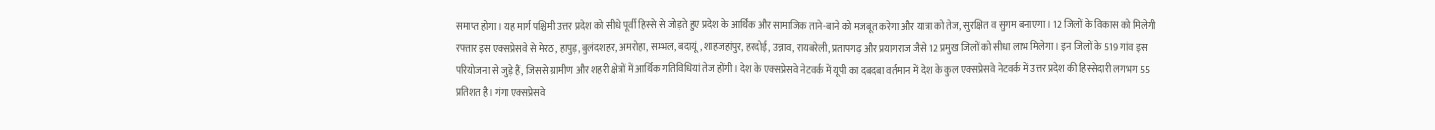समाप्त होगा। यह मार्ग पश्चिमी उत्तर प्रदेश को सीधे पूर्वी हिस्से से जोड़ते हुए प्रदेश के आर्थिक और सामाजिक ताने-बाने को मजबूत करेगा और यात्रा को तेज, सुरक्षित व सुगम बनाएगा। 12 जिलों के विकास को मिलेगी रफ्तार इस एक्सप्रेसवे से मेरठ, हापुड़, बुलंदशहर, अमरोहा, सम्भल, बदायूं, शाहजहांपुर, हरदोई, उन्नाव, रायबरेली, प्रतापगढ़ और प्रयागराज जैसे 12 प्रमुख जिलों को सीधा लाभ मिलेगा। इन जिलों के 519 गांव इस परियोजना से जुड़े हैं, जिससे ग्रामीण और शहरी क्षेत्रों में आर्थिक गतिविधियां तेज होंगी। देश के एक्सप्रेसवे नेटवर्क में यूपी का दबदबा वर्तमान में देश के कुल एक्सप्रेसवे नेटवर्क में उत्तर प्रदेश की हिस्सेदारी लगभग 55 प्रतिशत है। गंगा एक्सप्रेसवे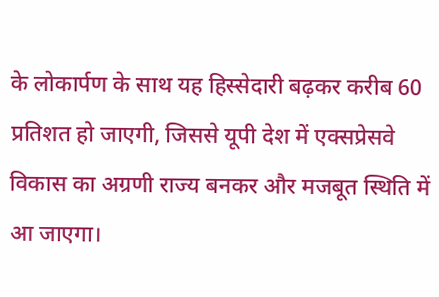के लोकार्पण के साथ यह हिस्सेदारी बढ़कर करीब 60 प्रतिशत हो जाएगी, जिससे यूपी देश में एक्सप्रेसवे विकास का अग्रणी राज्य बनकर और मजबूत स्थिति में आ जाएगा।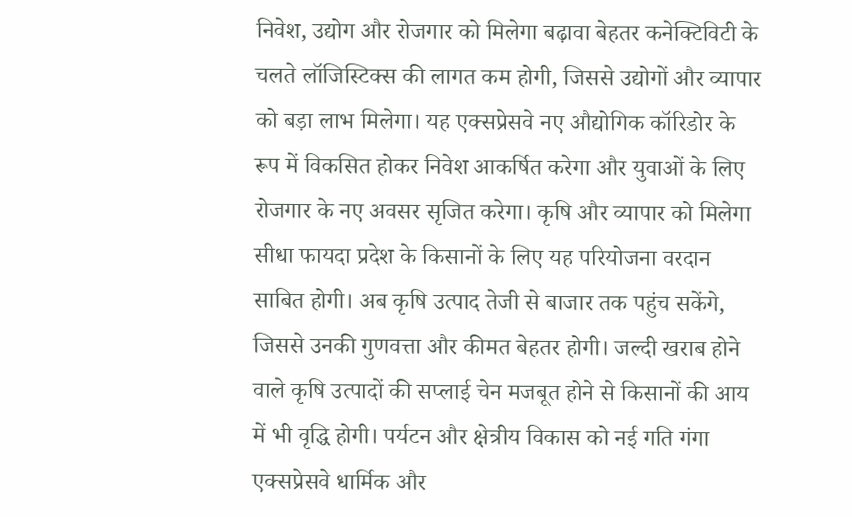निवेश, उद्योग और रोजगार को मिलेगा बढ़ावा बेहतर कनेक्टिविटी के चलते लॉजिस्टिक्स की लागत कम होगी, जिससे उद्योगों और व्यापार को बड़ा लाभ मिलेगा। यह एक्सप्रेसवे नए औद्योगिक कॉरिडोर के रूप में विकसित होकर निवेश आकर्षित करेगा और युवाओं के लिए रोजगार के नए अवसर सृजित करेगा। कृषि और व्यापार को मिलेगा सीधा फायदा प्रदेश के किसानों के लिए यह परियोजना वरदान साबित होगी। अब कृषि उत्पाद तेजी से बाजार तक पहुंच सकेंगे, जिससे उनकी गुणवत्ता और कीमत बेहतर होगी। जल्दी खराब होने वाले कृषि उत्पादों की सप्लाई चेन मजबूत होने से किसानों की आय में भी वृद्धि होगी। पर्यटन और क्षेत्रीय विकास को नई गति गंगा एक्सप्रेसवे धार्मिक और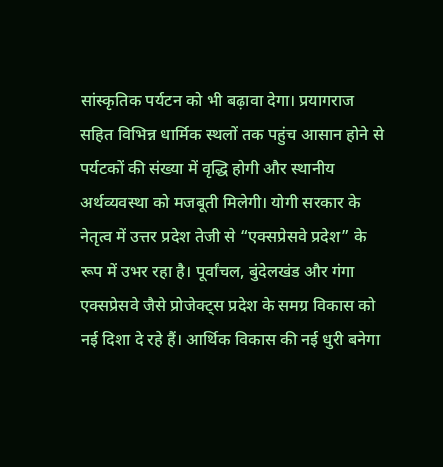सांस्कृतिक पर्यटन को भी बढ़ावा देगा। प्रयागराज सहित विभिन्न धार्मिक स्थलों तक पहुंच आसान होने से पर्यटकों की संख्या में वृद्धि होगी और स्थानीय अर्थव्यवस्था को मजबूती मिलेगी। योगी सरकार के नेतृत्व में उत्तर प्रदेश तेजी से “एक्सप्रेसवे प्रदेश” के रूप में उभर रहा है। पूर्वांचल, बुंदेलखंड और गंगा एक्सप्रेसवे जैसे प्रोजेक्ट्स प्रदेश के समग्र विकास को नई दिशा दे रहे हैं। आर्थिक विकास की नई धुरी बनेगा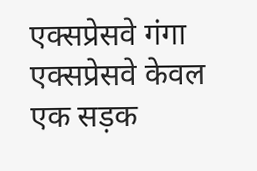एक्सप्रेसवे गंगा एक्सप्रेसवे केवल एक सड़क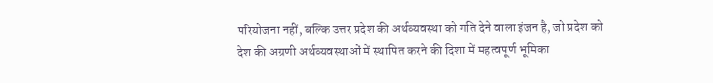परियोजना नहीं, बल्कि उत्तर प्रदेश की अर्थव्यवस्था को गति देने वाला इंजन है, जो प्रदेश को देश की अग्रणी अर्थव्यवस्थाओं में स्थापित करने की दिशा में महत्वपूर्ण भूमिका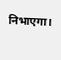निभाएगा।